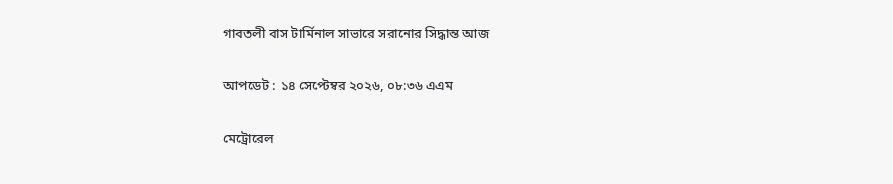গাবতলী বাস টার্মিনাল সাভারে সরানোর সিদ্ধান্ত আজ

আপডেট : ১৪ সেপ্টেম্বর ২০২৬, ০৮:৩৬ এএম

মেট্রোরেল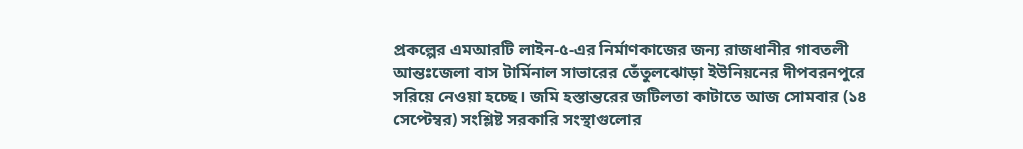প্রকল্পের এমআরটি লাইন-৫-এর নির্মাণকাজের জন্য রাজধানীর গাবতলী আন্তঃজেলা বাস টার্মিনাল সাভারের তেঁতুলঝোড়া ইউনিয়নের দীপবরনপুরে সরিয়ে নেওয়া হচ্ছে। জমি হস্তান্তরের জটিলতা কাটাতে আজ সোমবার (১৪ সেপ্টেম্বর) সংশ্লিষ্ট সরকারি সংস্থাগুলোর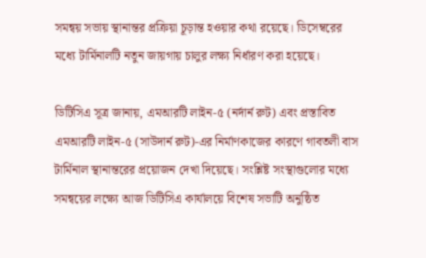সমন্বয় সভায় স্থানান্তর প্রক্রিয়া চূড়ান্ত হওয়ার কথা রয়েছে। ডিসেম্বরের মধ্যে টার্মিনালটি নতুন জায়গায় চালুর লক্ষ্য নির্ধারণ করা হয়েছে।

ডিটিসিএ সূত্র জানায়, এমআরটি লাইন-৫ (নর্দার্ন রুট) এবং প্রস্তাবিত এমআরটি লাইন-৫ (সাউদার্ন রুট)-এর নির্মাণকাজের কারণে গাবতলী বাস টার্মিনাল স্থানান্তরের প্রয়োজন দেখা দিয়েছে। সংশ্লিষ্ট সংস্থাগুলোর মধ্যে সমন্বয়ের লক্ষ্যে আজ ডিটিসিএ কার্যালয়ে বিশেষ সভাটি অনুষ্ঠিত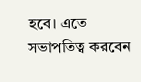হবে। এতে সভাপতিত্ব করবেন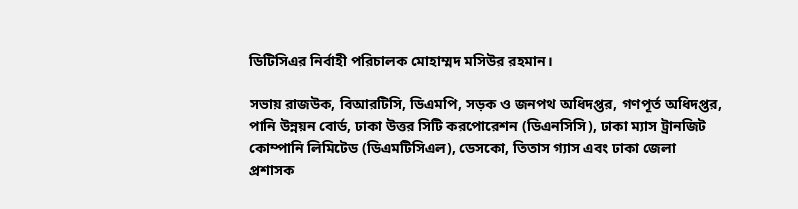ডিটিসিএর নির্বাহী পরিচালক মোহাম্মদ মসিউর রহমান।

সভায় রাজউক, বিআরটিসি, ডিএমপি, সড়ক ও জনপথ অধিদপ্তর, গণপূর্ত অধিদপ্তর, পানি উন্নয়ন বোর্ড, ঢাকা উত্তর সিটি করপোরেশন (ডিএনসিসি), ঢাকা ম্যাস ট্রানজিট কোম্পানি লিমিটেড (ডিএমটিসিএল), ডেসকো, তিতাস গ্যাস এবং ঢাকা জেলা প্রশাসক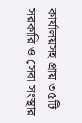কার্যালয়সহ প্রায় ৩৫টি সরকারি ও সেবা সংস্থার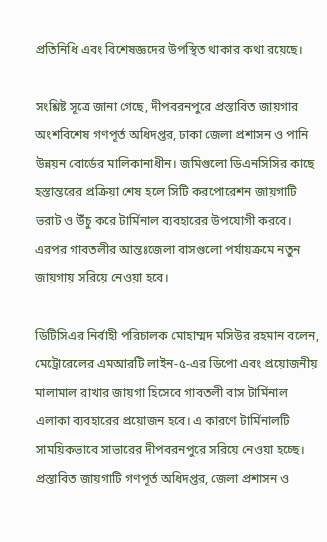প্রতিনিধি এবং বিশেষজ্ঞদের উপস্থিত থাকার কথা রয়েছে।

সংশ্লিষ্ট সূত্রে জানা গেছে, দীপবরনপুরে প্রস্তাবিত জায়গার অংশবিশেষ গণপূর্ত অধিদপ্তর, ঢাকা জেলা প্রশাসন ও পানি উন্নয়ন বোর্ডের মালিকানাধীন। জমিগুলো ডিএনসিসির কাছে হস্তান্তরের প্রক্রিয়া শেষ হলে সিটি করপোরেশন জায়গাটি ভরাট ও উঁচু করে টার্মিনাল ব্যবহারের উপযোগী করবে। এরপর গাবতলীর আন্তঃজেলা বাসগুলো পর্যায়ক্রমে নতুন জায়গায় সরিয়ে নেওয়া হবে।

ডিটিসিএর নির্বাহী পরিচালক মোহাম্মদ মসিউর রহমান বলেন, মেট্রোরেলের এমআরটি লাইন-৫-এর ডিপো এবং প্রয়োজনীয় মালামাল রাখার জায়গা হিসেবে গাবতলী বাস টার্মিনাল এলাকা ব্যবহারের প্রয়োজন হবে। এ কারণে টার্মিনালটি সাময়িকভাবে সাভারের দীপবরনপুরে সরিয়ে নেওয়া হচ্ছে। প্রস্তাবিত জায়গাটি গণপূর্ত অধিদপ্তর, জেলা প্রশাসন ও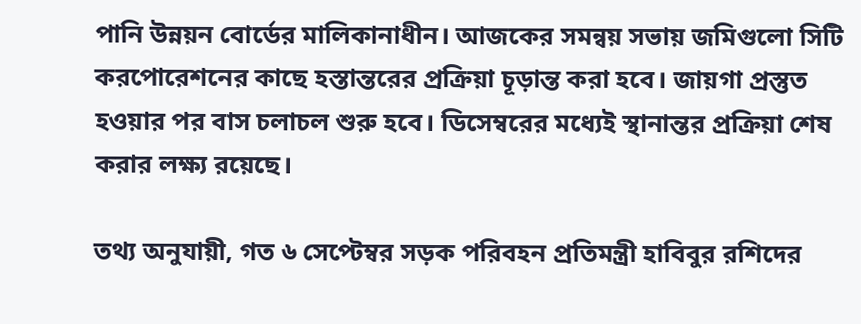পানি উন্নয়ন বোর্ডের মালিকানাধীন। আজকের সমন্বয় সভায় জমিগুলো সিটি করপোরেশনের কাছে হস্তান্তরের প্রক্রিয়া চূড়ান্ত করা হবে। জায়গা প্রস্তুত হওয়ার পর বাস চলাচল শুরু হবে। ডিসেম্বরের মধ্যেই স্থানান্তর প্রক্রিয়া শেষ করার লক্ষ্য রয়েছে।

তথ্য অনুযায়ী, গত ৬ সেপ্টেম্বর সড়ক পরিবহন প্রতিমন্ত্রী হাবিবুর রশিদের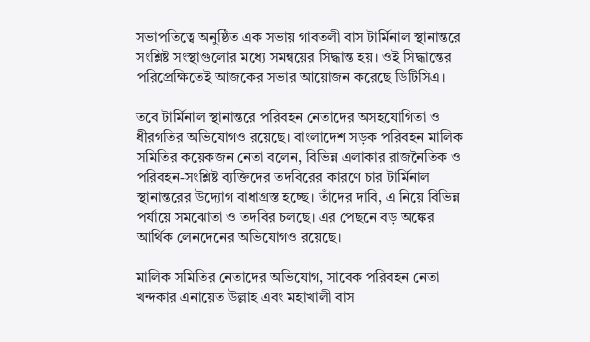সভাপতিত্বে অনুষ্ঠিত এক সভায় গাবতলী বাস টার্মিনাল স্থানান্তরে সংশ্লিষ্ট সংস্থাগুলোর মধ্যে সমন্বয়ের সিদ্ধান্ত হয়। ওই সিদ্ধান্তের পরিপ্রেক্ষিতেই আজকের সভার আয়োজন করেছে ডিটিসিএ।

তবে টার্মিনাল স্থানান্তরে পরিবহন নেতাদের অসহযোগিতা ও ধীরগতির অভিযোগও রয়েছে। বাংলাদেশ সড়ক পরিবহন মালিক সমিতির কয়েকজন নেতা বলেন, বিভিন্ন এলাকার রাজনৈতিক ও পরিবহন-সংশ্লিষ্ট ব্যক্তিদের তদবিরের কারণে চার টার্মিনাল স্থানান্তরের উদ্যোগ বাধাগ্রস্ত হচ্ছে। তাঁদের দাবি, এ নিয়ে বিভিন্ন পর্যায়ে সমঝোতা ও তদবির চলছে। এর পেছনে বড় অঙ্কের আর্থিক লেনদেনের অভিযোগও রয়েছে।

মালিক সমিতির নেতাদের অভিযোগ, সাবেক পরিবহন নেতা খন্দকার এনায়েত উল্লাহ এবং মহাখালী বাস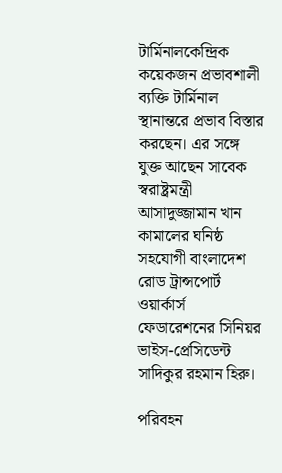টার্মিনালকেন্দ্রিক কয়েকজন প্রভাবশালী ব্যক্তি টার্মিনাল স্থানান্তরে প্রভাব বিস্তার করছেন। এর সঙ্গে যুক্ত আছেন সাবেক স্বরাষ্ট্রমন্ত্রী আসাদুজ্জামান খান কামালের ঘনিষ্ঠ সহযোগী বাংলাদেশ রোড ট্রান্সপোর্ট ওয়ার্কার্স ফেডারেশনের সিনিয়র ভাইস-প্রেসিডেন্ট সাদিকুর রহমান হিরু।

পরিবহন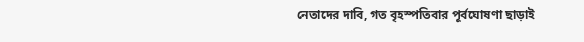নেতাদের দাবি, গত বৃহস্পতিবার পূর্বঘোষণা ছাড়াই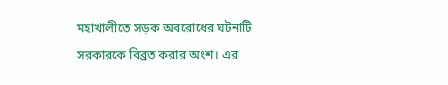মহাখালীতে সড়ক অবরোধের ঘটনাটি সরকারকে বিব্রত করার অংশ। এর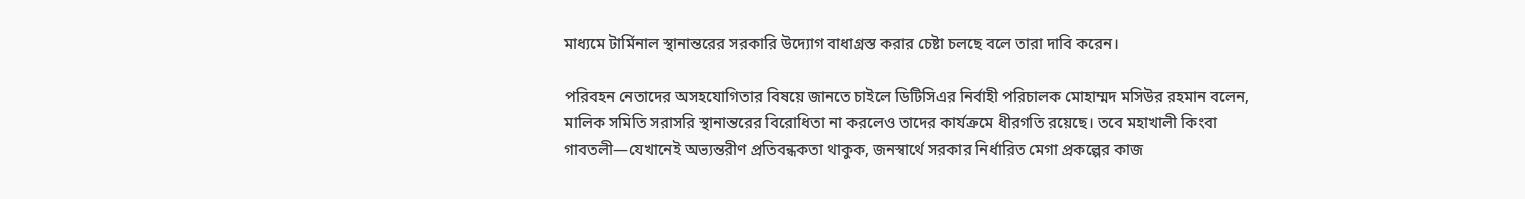মাধ্যমে টার্মিনাল স্থানান্তরের সরকারি উদ্যোগ বাধাগ্রস্ত করার চেষ্টা চলছে বলে তারা দাবি করেন।

পরিবহন নেতাদের অসহযোগিতার বিষয়ে জানতে চাইলে ডিটিসিএর নির্বাহী পরিচালক মোহাম্মদ মসিউর রহমান বলেন, মালিক সমিতি সরাসরি স্থানান্তরের বিরোধিতা না করলেও তাদের কার্যক্রমে ধীরগতি রয়েছে। তবে মহাখালী কিংবা গাবতলী—যেখানেই অভ্যন্তরীণ প্রতিবন্ধকতা থাকুক, জনস্বার্থে সরকার নির্ধারিত মেগা প্রকল্পের কাজ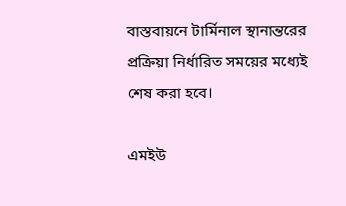বাস্তবায়নে টার্মিনাল স্থানান্তরের প্রক্রিয়া নির্ধারিত সময়ের মধ্যেই শেষ করা হবে।

এমইউ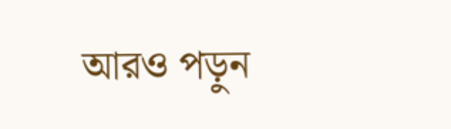আরও পড়ুন